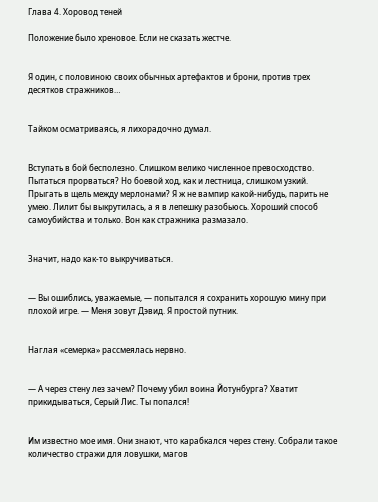Глава 4. Хоровод теней

Положение было хреновое. Если не сказать жестче.


Я один, с половиною своих обычных артефактов и брони, против трех десятков стражников…


Тайком осматриваясь, я лихорадочно думал.


Вступать в бой бесполезно. Слишком велико численное превосходство. Пытаться прорваться? Но боевой ход, как и лестница, слишком узкий. Прыгать в щель между мерлонами? Я ж не вампир какой-нибудь, парить не умею. Лилит бы выкрутилась, а я в лепешку разобьюсь. Хороший способ самоубийства и только. Вон как стражника размазало.


Значит, надо как-то выкручиваться.


— Вы ошиблись, уважаемые, — попытался я сохранить хорошую мину при плохой игре. — Меня зовут Дэвид. Я простой путник.


Наглая «семерка» рассмеялась нервно.


— А через стену лез зачем? Почему убил воина Йотунбурга? Хватит прикидываться, Серый Лис. Ты попался!


Им известно мое имя. Они знают, что карабкался через стену. Собрали такое количество стражи для ловушки, магов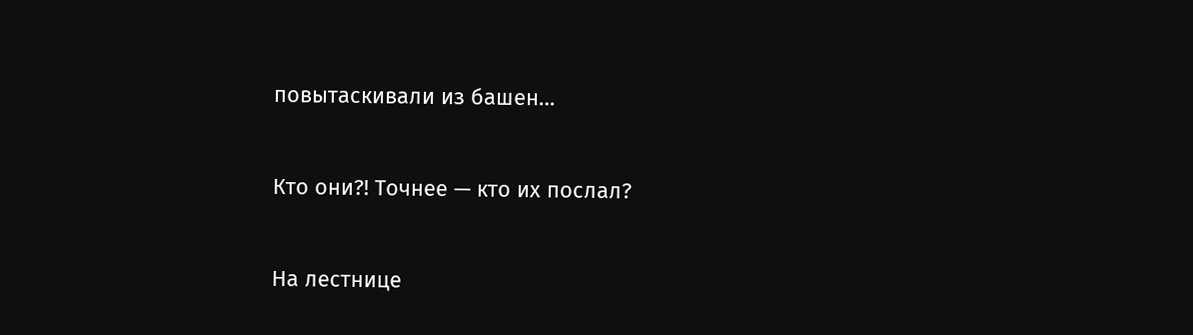повытаскивали из башен…


Кто они?! Точнее — кто их послал?


На лестнице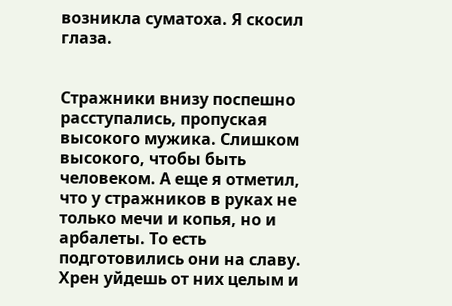возникла суматоха. Я скосил глаза.


Стражники внизу поспешно расступались, пропуская высокого мужика. Слишком высокого, чтобы быть человеком. А еще я отметил, что у стражников в руках не только мечи и копья, но и арбалеты. То есть подготовились они на славу. Хрен уйдешь от них целым и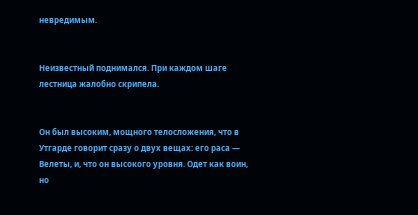невредимым.


Неизвестный поднимался. При каждом шаге лестница жалобно скрипела.


Он был высоким, мощного телосложения, что в Утгарде говорит сразу о двух вещах: его раса — Велеты, и, что он высокого уровня. Одет как воин, но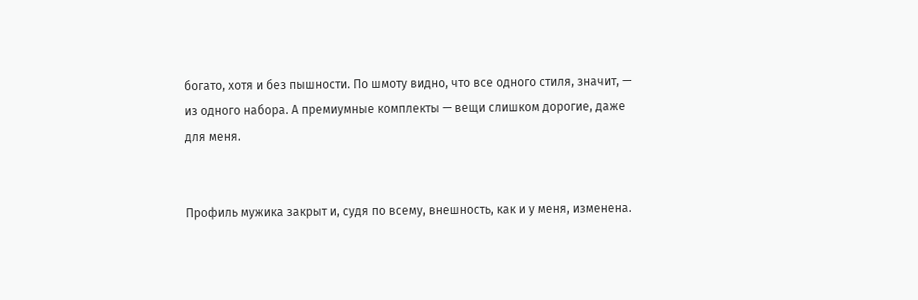богато, хотя и без пышности. По шмоту видно, что все одного стиля, значит, — из одного набора. А премиумные комплекты — вещи слишком дорогие, даже для меня.


Профиль мужика закрыт и, судя по всему, внешность, как и у меня, изменена.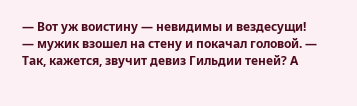— Вот уж воистину — невидимы и вездесущи! — мужик взошел на стену и покачал головой. — Так, кажется, звучит девиз Гильдии теней? А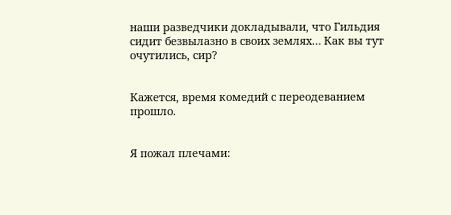наши разведчики докладывали, что Гильдия сидит безвылазно в своих землях… Как вы тут очутились, сир?


Кажется, время комедий с переодеванием прошло.


Я пожал плечами: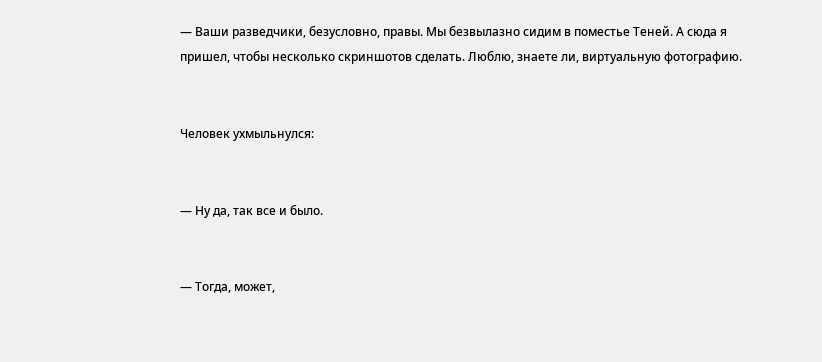— Ваши разведчики, безусловно, правы. Мы безвылазно сидим в поместье Теней. А сюда я пришел, чтобы несколько скриншотов сделать. Люблю, знаете ли, виртуальную фотографию.


Человек ухмыльнулся:


— Ну да, так все и было.


— Тогда, может,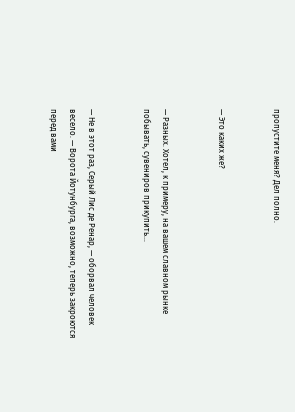пропустите меня? Дел полно.


— Это каких же?


— Разных. Хотел, к примеру, на вашем славном рынке побывать, сувениров прикупить…


— Не в этот раз, Серый Лис де Ренар, — оборвал человек весело. — Ворота Йотунбурга, возможно, теперь закроются перед вами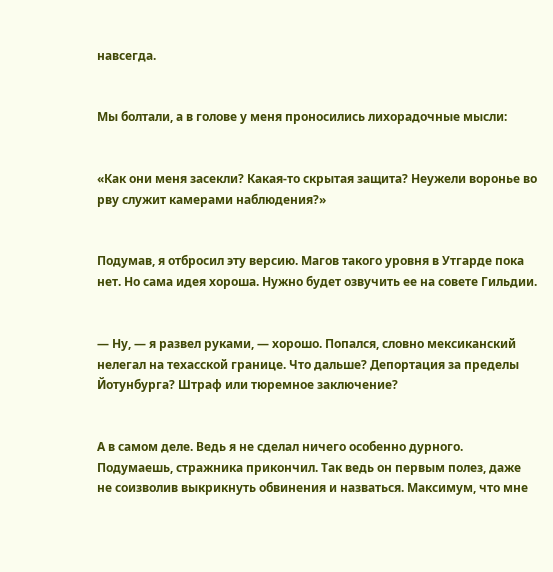навсегда.


Мы болтали, а в голове у меня проносились лихорадочные мысли:


«Как они меня засекли? Какая-то скрытая защита? Неужели воронье во рву служит камерами наблюдения?»


Подумав, я отбросил эту версию. Магов такого уровня в Утгарде пока нет. Но сама идея хороша. Нужно будет озвучить ее на совете Гильдии.


— Ну, — я развел руками, — хорошо. Попался, словно мексиканский нелегал на техасской границе. Что дальше? Депортация за пределы Йотунбурга? Штраф или тюремное заключение?


А в самом деле. Ведь я не сделал ничего особенно дурного. Подумаешь, стражника прикончил. Так ведь он первым полез, даже не соизволив выкрикнуть обвинения и назваться. Максимум, что мне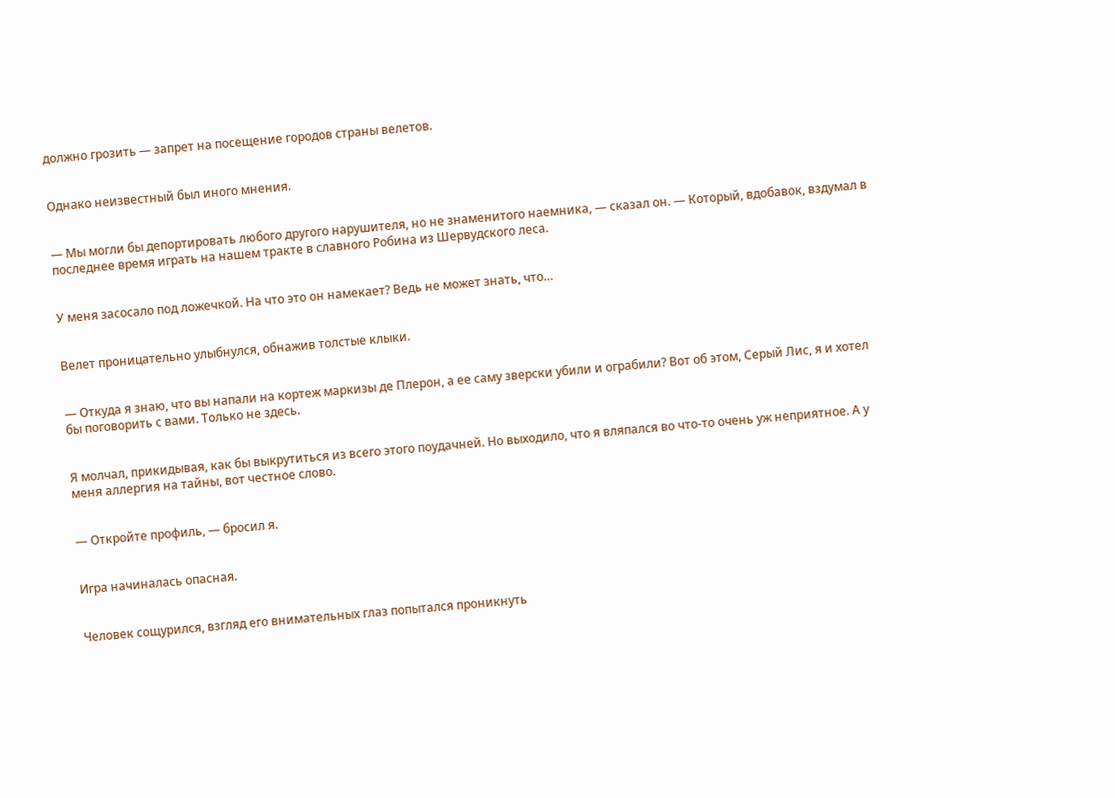должно грозить — запрет на посещение городов страны велетов.


Однако неизвестный был иного мнения.


— Мы могли бы депортировать любого другого нарушителя, но не знаменитого наемника, — сказал он. — Который, вдобавок, вздумал в последнее время играть на нашем тракте в славного Робина из Шервудского леса.


У меня засосало под ложечкой. На что это он намекает? Ведь не может знать, что…


Велет проницательно улыбнулся, обнажив толстые клыки.


— Откуда я знаю, что вы напали на кортеж маркизы де Плерон, а ее саму зверски убили и ограбили? Вот об этом, Серый Лис, я и хотел бы поговорить с вами. Только не здесь.


Я молчал, прикидывая, как бы выкрутиться из всего этого поудачней. Но выходило, что я вляпался во что-то очень уж неприятное. А у меня аллергия на тайны, вот честное слово.


— Откройте профиль, — бросил я.


Игра начиналась опасная.


Человек сощурился, взгляд его внимательных глаз попытался проникнуть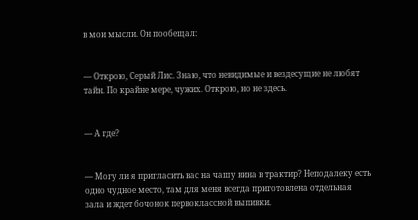в мои мысли. Он пообещал:


— Открою, Серый Лис. Знаю, что невидимые и вездесущие не любят тайн. По крайне мере, чужих. Открою, но не здесь.


— А где?


— Могу ли я пригласить вас на чашу вина в трактир? Неподалеку есть одно чудное место, там для меня всегда приготовлена отдельная зала и ждет бочонок первоклассной выпивки.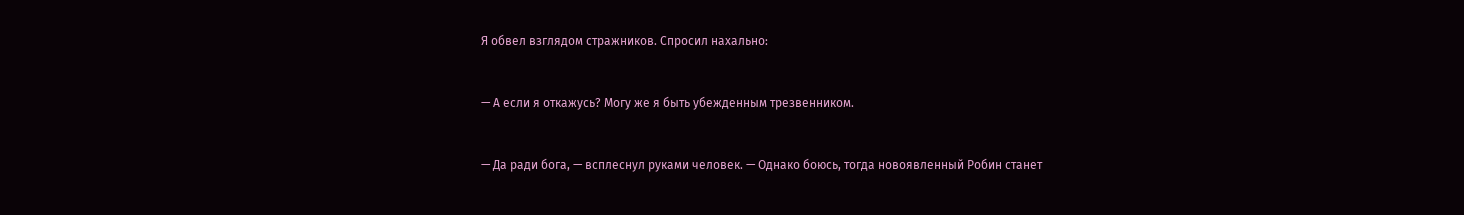Я обвел взглядом стражников. Спросил нахально:


— А если я откажусь? Могу же я быть убежденным трезвенником.


— Да ради бога, — всплеснул руками человек. — Однако боюсь, тогда новоявленный Робин станет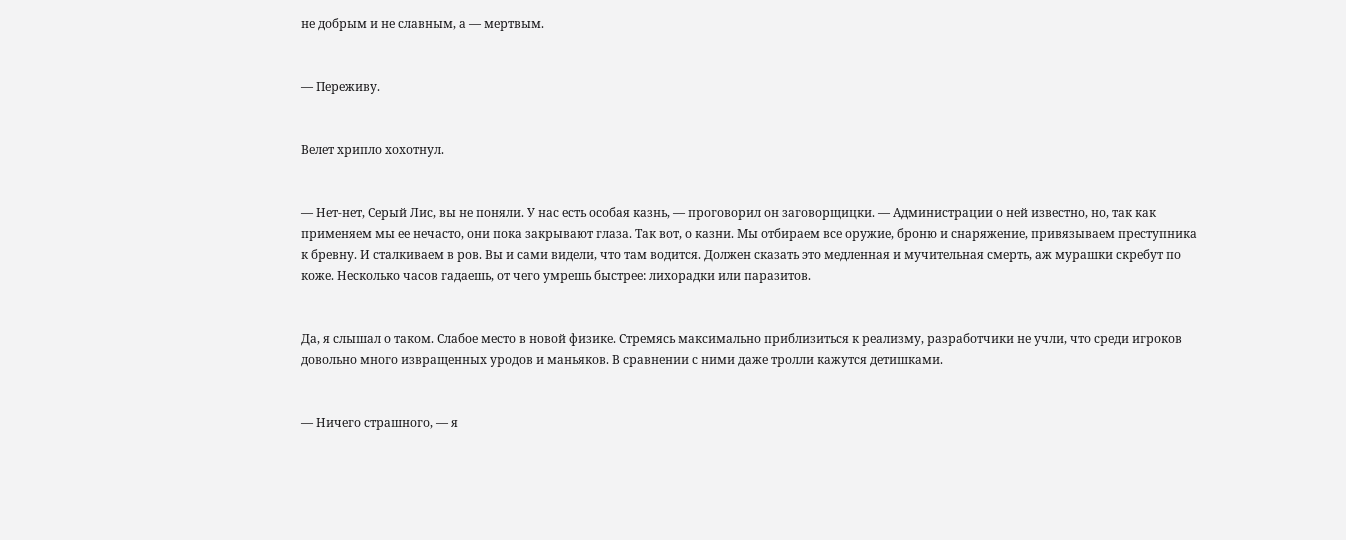не добрым и не славным, а — мертвым.


— Переживу.


Велет хрипло хохотнул.


— Нет-нет, Серый Лис, вы не поняли. У нас есть особая казнь, — проговорил он заговорщицки. — Администрации о ней известно, но, так как применяем мы ее нечасто, они пока закрывают глаза. Так вот, о казни. Мы отбираем все оружие, броню и снаряжение, привязываем преступника к бревну. И сталкиваем в ров. Вы и сами видели, что там водится. Должен сказать это медленная и мучительная смерть, аж мурашки скребут по коже. Несколько часов гадаешь, от чего умрешь быстрее: лихорадки или паразитов.


Да, я слышал о таком. Слабое место в новой физике. Стремясь максимально приблизиться к реализму, разработчики не учли, что среди игроков довольно много извращенных уродов и маньяков. В сравнении с ними даже тролли кажутся детишками.


— Ничего страшного, — я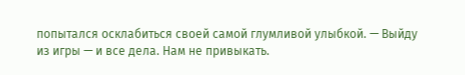попытался осклабиться своей самой глумливой улыбкой. — Выйду из игры — и все дела. Нам не привыкать.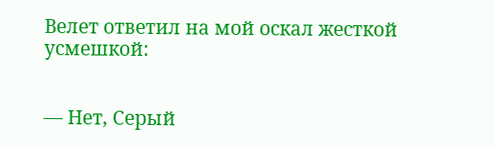Велет ответил на мой оскал жесткой усмешкой:


— Нет, Серый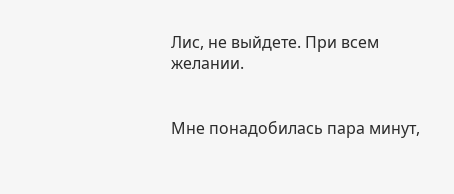Лис, не выйдете. При всем желании.


Мне понадобилась пара минут,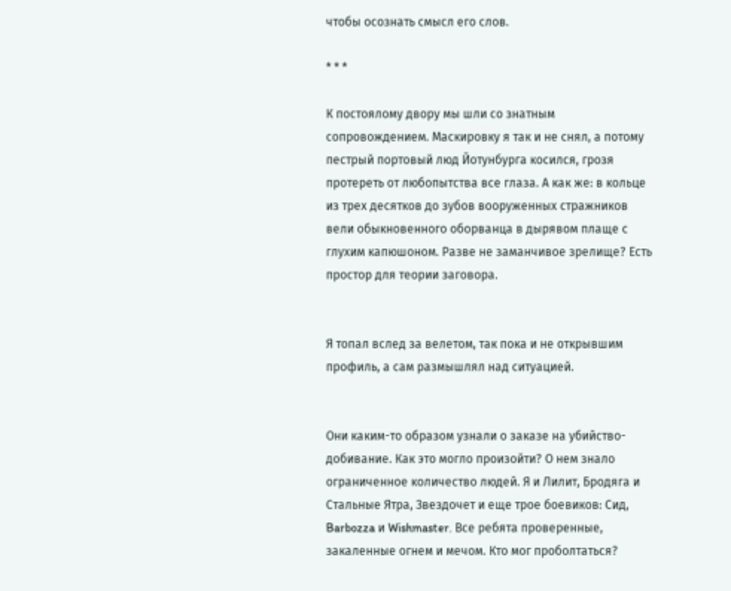чтобы осознать смысл его слов.

* * *

К постоялому двору мы шли со знатным сопровождением. Маскировку я так и не снял, а потому пестрый портовый люд Йотунбурга косился, грозя протереть от любопытства все глаза. А как же: в кольце из трех десятков до зубов вооруженных стражников вели обыкновенного оборванца в дырявом плаще с глухим капюшоном. Разве не заманчивое зрелище? Есть простор для теории заговора.


Я топал вслед за велетом, так пока и не открывшим профиль, а сам размышлял над ситуацией.


Они каким-то образом узнали о заказе на убийство-добивание. Как это могло произойти? О нем знало ограниченное количество людей. Я и Лилит, Бродяга и Стальные Ятра, Звездочет и еще трое боевиков: Сид, Barbozza и Wishmaster. Все ребята проверенные, закаленные огнем и мечом. Кто мог проболтаться?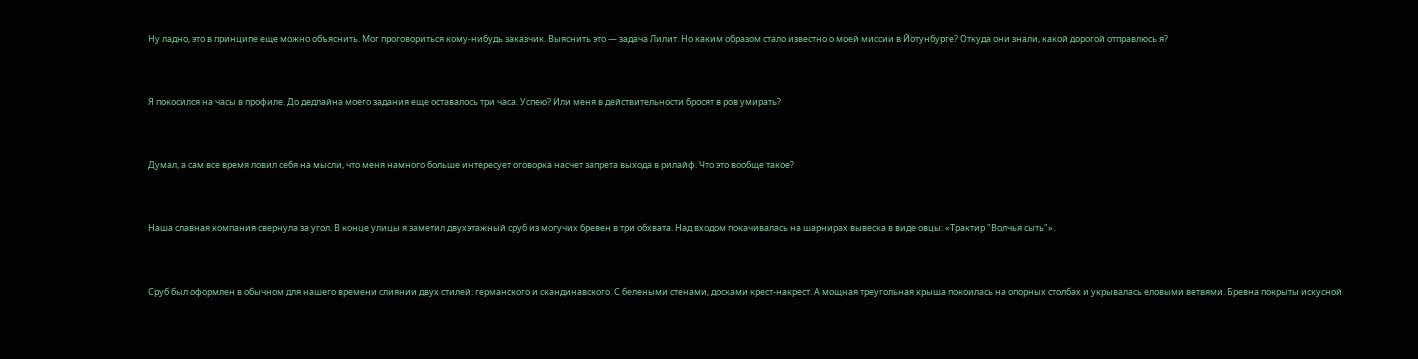Ну ладно, это в принципе еще можно объяснить. Мог проговориться кому-нибудь заказчик. Выяснить это — задача Лилит. Но каким образом стало известно о моей миссии в Йотунбурге? Откуда они знали, какой дорогой отправлюсь я?


Я покосился на часы в профиле. До дедлайна моего задания еще оставалось три часа. Успею? Или меня в действительности бросят в ров умирать?


Думал, а сам все время ловил себя на мысли, что меня намного больше интересует оговорка насчет запрета выхода в рилайф. Что это вообще такое?


Наша славная компания свернула за угол. В конце улицы я заметил двухэтажный сруб из могучих бревен в три обхвата. Над входом покачивалась на шарнирах вывеска в виде овцы: «Трактир "Волчья сыть"».


Сруб был оформлен в обычном для нашего времени слиянии двух стилей: германского и скандинавского. С белеными стенами, досками крест-накрест. А мощная треугольная крыша покоилась на опорных столбах и укрывалась еловыми ветвями. Бревна покрыты искусной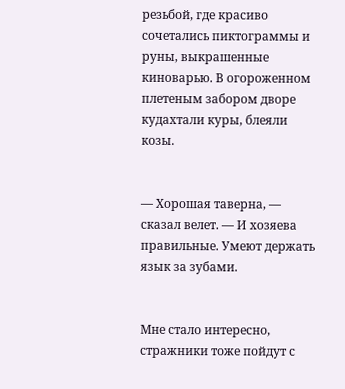резьбой, где красиво сочетались пиктограммы и руны, выкрашенные киноварью. В огороженном плетеным забором дворе кудахтали куры, блеяли козы.


— Хорошая таверна, — сказал велет. — И хозяева правильные. Умеют держать язык за зубами.


Мне стало интересно, стражники тоже пойдут с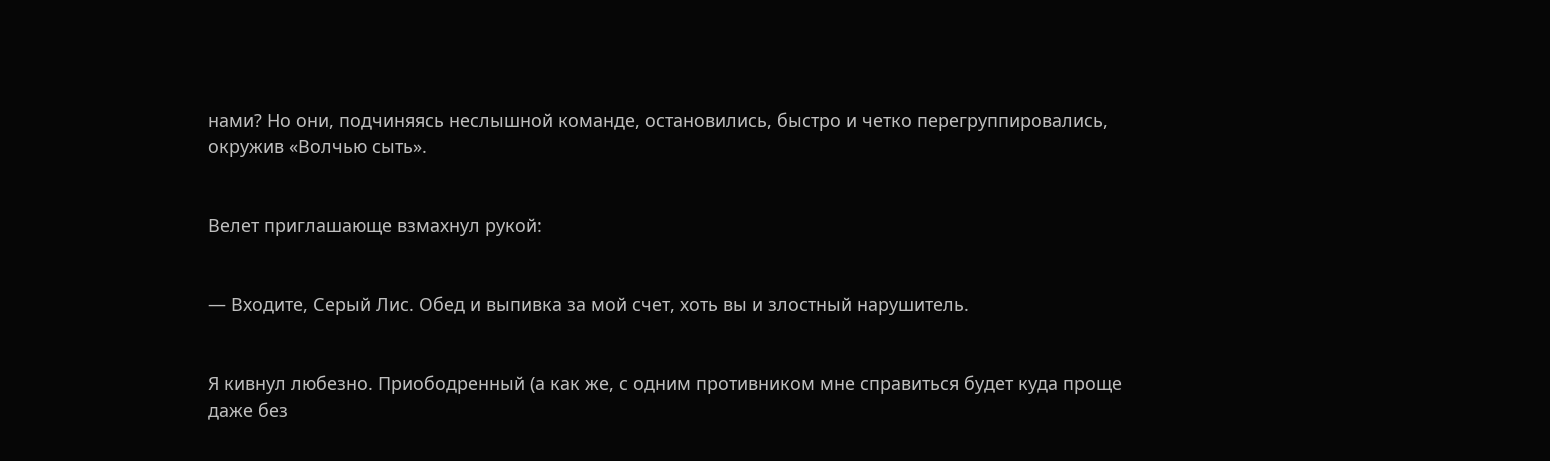нами? Но они, подчиняясь неслышной команде, остановились, быстро и четко перегруппировались, окружив «Волчью сыть».


Велет приглашающе взмахнул рукой:


— Входите, Серый Лис. Обед и выпивка за мой счет, хоть вы и злостный нарушитель.


Я кивнул любезно. Приободренный (а как же, с одним противником мне справиться будет куда проще даже без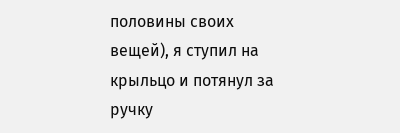половины своих вещей), я ступил на крыльцо и потянул за ручку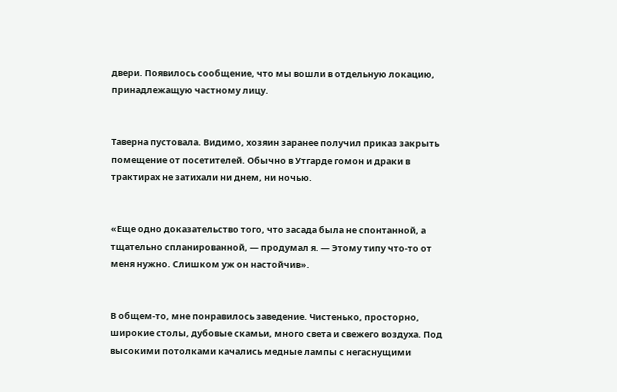двери. Появилось сообщение, что мы вошли в отдельную локацию, принадлежащую частному лицу.


Таверна пустовала. Видимо, хозяин заранее получил приказ закрыть помещение от посетителей. Обычно в Утгарде гомон и драки в трактирах не затихали ни днем, ни ночью.


«Еще одно доказательство того, что засада была не спонтанной, а тщательно спланированной, — продумал я. — Этому типу что-то от меня нужно. Слишком уж он настойчив».


В общем-то, мне понравилось заведение. Чистенько, просторно, широкие столы, дубовые скамьи, много света и свежего воздуха. Под высокими потолками качались медные лампы с негаснущими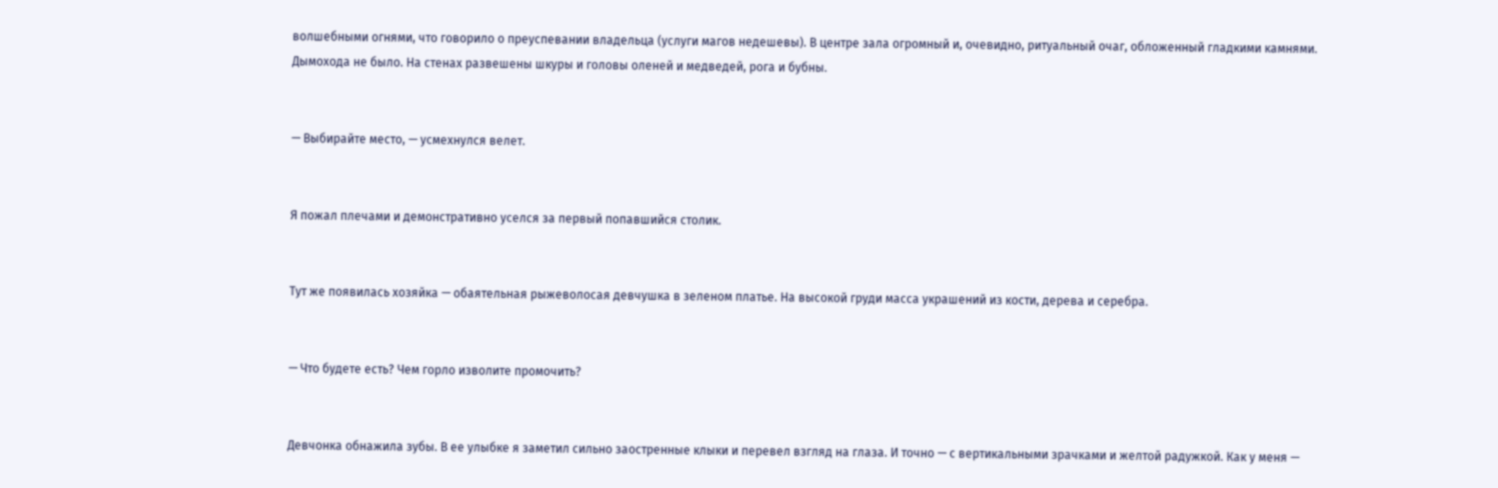волшебными огнями, что говорило о преуспевании владельца (услуги магов недешевы). В центре зала огромный и, очевидно, ритуальный очаг, обложенный гладкими камнями. Дымохода не было. На стенах развешены шкуры и головы оленей и медведей, рога и бубны.


— Выбирайте место, — усмехнулся велет.


Я пожал плечами и демонстративно уселся за первый попавшийся столик.


Тут же появилась хозяйка — обаятельная рыжеволосая девчушка в зеленом платье. На высокой груди масса украшений из кости, дерева и серебра.


— Что будете есть? Чем горло изволите промочить?


Девчонка обнажила зубы. В ее улыбке я заметил сильно заостренные клыки и перевел взгляд на глаза. И точно — с вертикальными зрачками и желтой радужкой. Как у меня —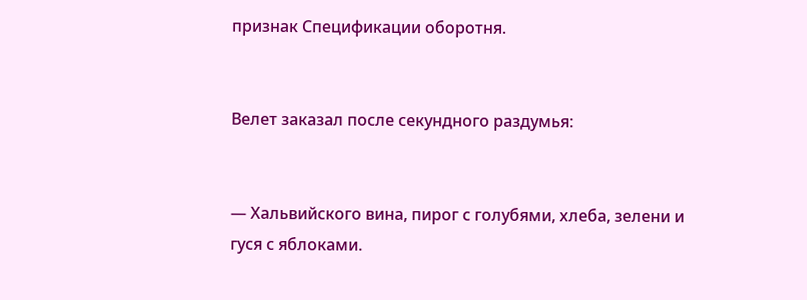признак Спецификации оборотня.


Велет заказал после секундного раздумья:


— Хальвийского вина, пирог с голубями, хлеба, зелени и гуся с яблоками.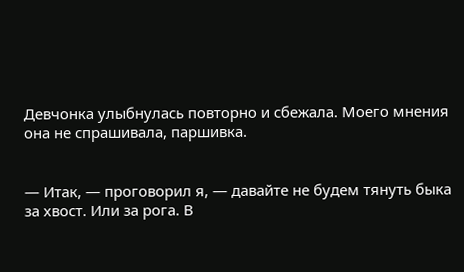Девчонка улыбнулась повторно и сбежала. Моего мнения она не спрашивала, паршивка.


— Итак, — проговорил я, — давайте не будем тянуть быка за хвост. Или за рога. В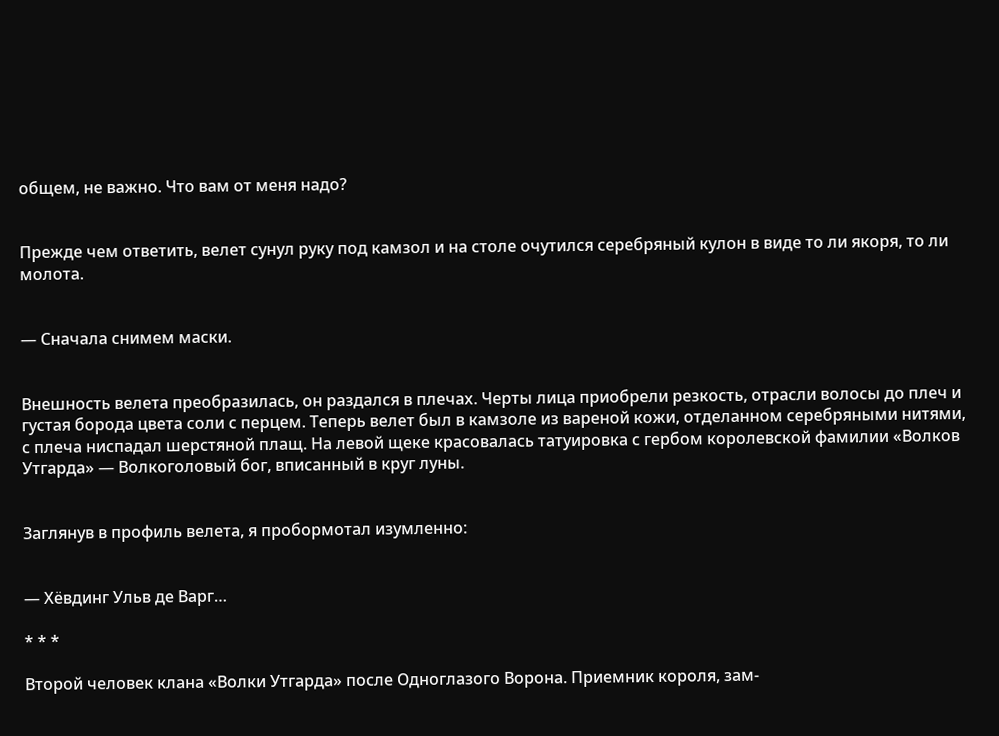общем, не важно. Что вам от меня надо?


Прежде чем ответить, велет сунул руку под камзол и на столе очутился серебряный кулон в виде то ли якоря, то ли молота.


— Сначала снимем маски.


Внешность велета преобразилась, он раздался в плечах. Черты лица приобрели резкость, отрасли волосы до плеч и густая борода цвета соли с перцем. Теперь велет был в камзоле из вареной кожи, отделанном серебряными нитями, с плеча ниспадал шерстяной плащ. На левой щеке красовалась татуировка с гербом королевской фамилии «Волков Утгарда» — Волкоголовый бог, вписанный в круг луны.


Заглянув в профиль велета, я пробормотал изумленно:


— Хёвдинг Ульв де Варг…

* * *

Второй человек клана «Волки Утгарда» после Одноглазого Ворона. Приемник короля, зам-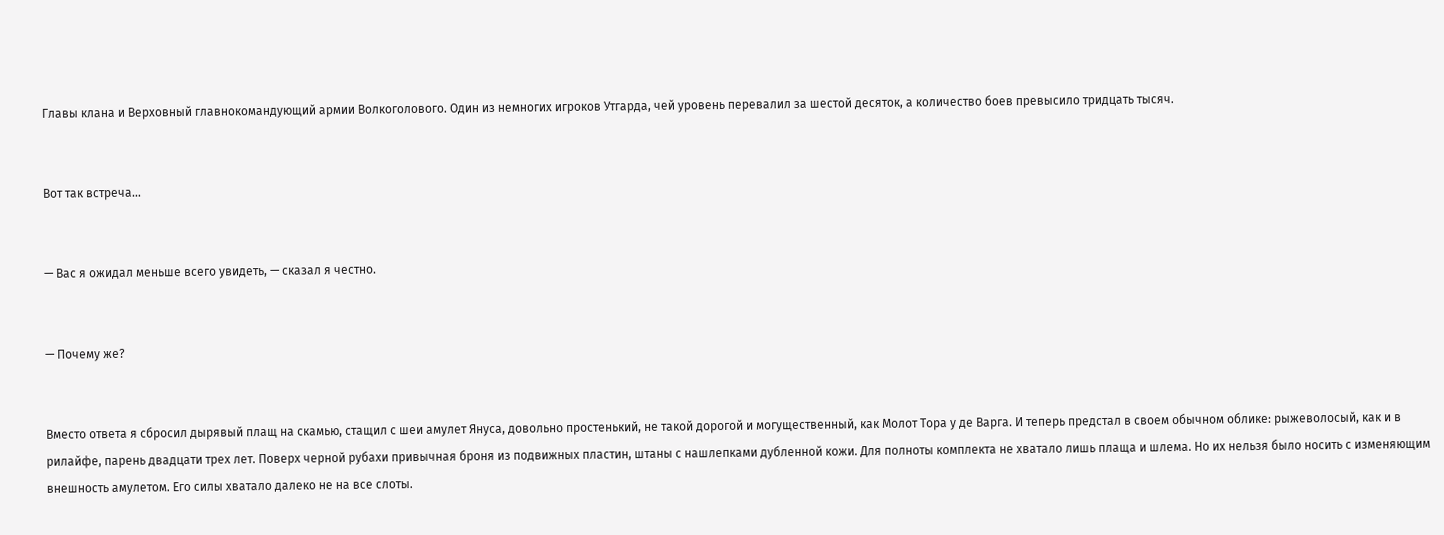Главы клана и Верховный главнокомандующий армии Волкоголового. Один из немногих игроков Утгарда, чей уровень перевалил за шестой десяток, а количество боев превысило тридцать тысяч.


Вот так встреча…


— Вас я ожидал меньше всего увидеть, — сказал я честно.


— Почему же?


Вместо ответа я сбросил дырявый плащ на скамью, стащил с шеи амулет Януса, довольно простенький, не такой дорогой и могущественный, как Молот Тора у де Варга. И теперь предстал в своем обычном облике: рыжеволосый, как и в рилайфе, парень двадцати трех лет. Поверх черной рубахи привычная броня из подвижных пластин, штаны с нашлепками дубленной кожи. Для полноты комплекта не хватало лишь плаща и шлема. Но их нельзя было носить с изменяющим внешность амулетом. Его силы хватало далеко не на все слоты.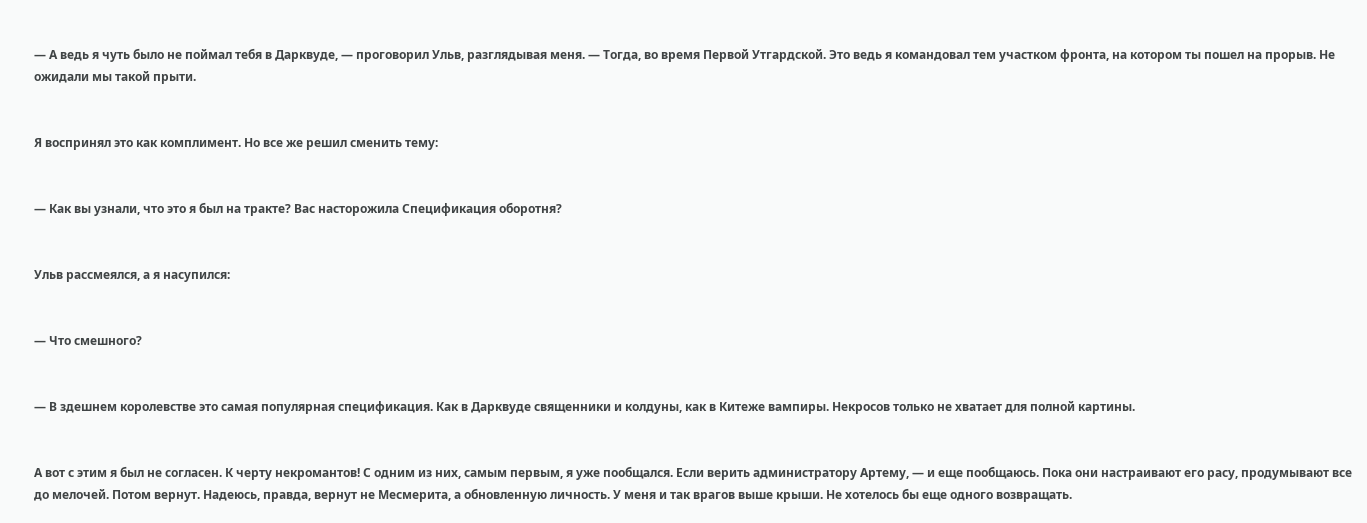— А ведь я чуть было не поймал тебя в Дарквуде, — проговорил Ульв, разглядывая меня. — Тогда, во время Первой Утгардской. Это ведь я командовал тем участком фронта, на котором ты пошел на прорыв. Не ожидали мы такой прыти.


Я воспринял это как комплимент. Но все же решил сменить тему:


— Как вы узнали, что это я был на тракте? Вас насторожила Спецификация оборотня?


Ульв рассмеялся, а я насупился:


— Что смешного?


— В здешнем королевстве это самая популярная спецификация. Как в Дарквуде священники и колдуны, как в Китеже вампиры. Некросов только не хватает для полной картины.


А вот с этим я был не согласен. К черту некромантов! С одним из них, самым первым, я уже пообщался. Если верить администратору Артему, — и еще пообщаюсь. Пока они настраивают его расу, продумывают все до мелочей. Потом вернут. Надеюсь, правда, вернут не Месмерита, а обновленную личность. У меня и так врагов выше крыши. Не хотелось бы еще одного возвращать.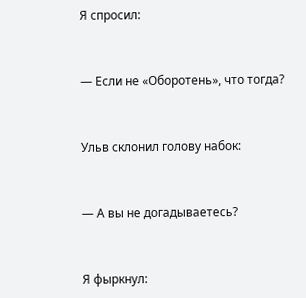Я спросил:


— Если не «Оборотень», что тогда?


Ульв склонил голову набок:


— А вы не догадываетесь?


Я фыркнул: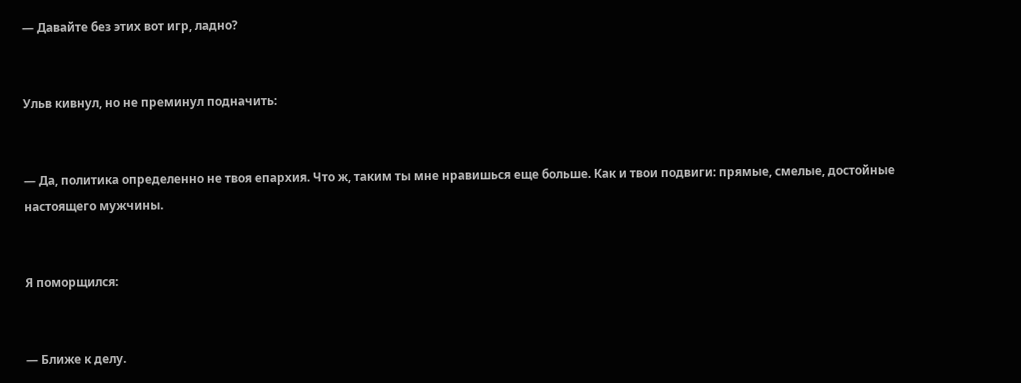— Давайте без этих вот игр, ладно?


Ульв кивнул, но не преминул подначить:


— Да, политика определенно не твоя епархия. Что ж, таким ты мне нравишься еще больше. Как и твои подвиги: прямые, смелые, достойные настоящего мужчины.


Я поморщился:


— Ближе к делу.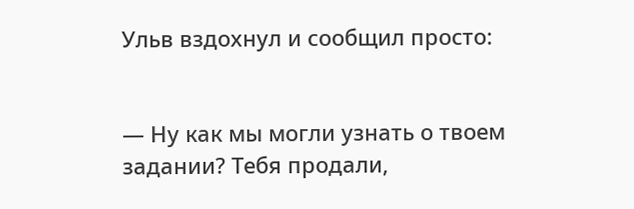Ульв вздохнул и сообщил просто:


— Ну как мы могли узнать о твоем задании? Тебя продали,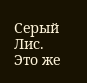Серый Лис. Это же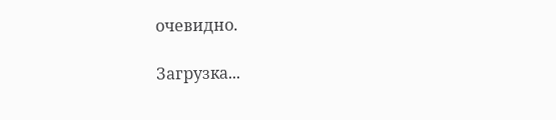очевидно.

Загрузка...